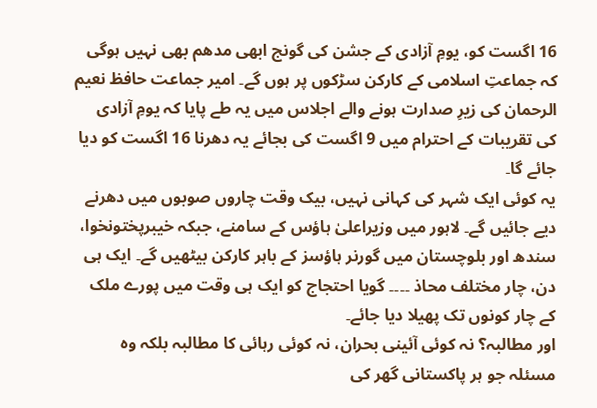16 اگست کو، یومِ آزادی کے جشن کی گونج ابھی مدھم بھی نہیں ہوگی کہ جماعتِ اسلامی کے کارکن سڑکوں پر ہوں گے۔ امیر جماعت حافظ نعیم الرحمان کی زیرِ صدارت ہونے والے اجلاس میں یہ طے پایا کہ یومِ آزادی کی تقریبات کے احترام میں 9 اگست کی بجائے یہ دھرنا 16 اگست کو دیا جائے گا۔
یہ کوئی ایک شہر کی کہانی نہیں، بیک وقت چاروں صوبوں میں دھرنے دیے جائیں گے۔ لاہور میں وزیراعلیٰ ہاؤس کے سامنے، جبکہ خیبرپختونخوا، سندھ اور بلوچستان میں گورنر ہاؤسز کے باہر کارکن بیٹھیں گے۔ ایک ہی دن، چار مختلف محاذ ۔۔۔۔ گویا احتجاج کو ایک ہی وقت میں پورے ملک کے چار کونوں تک پھیلا دیا جائے۔
اور مطالبہ؟ نہ کوئی آئینی بحران، نہ کوئی رہائی کا مطالبہ بلکہ وہ مسئلہ جو ہر پاکستانی گھر کی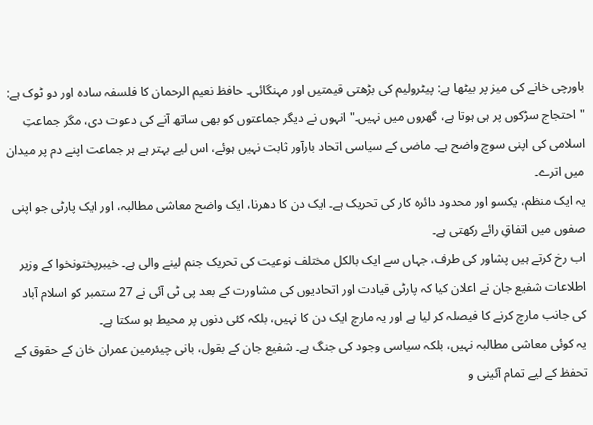باورچی خانے کی میز پر بیٹھا ہے: پیٹرولیم کی بڑھتی قیمتیں اور مہنگائی۔ حافظ نعیم الرحمان کا فلسفہ سادہ اور دو ٹوک ہے: "احتجاج سڑکوں پر ہی ہوتا ہے، گھروں میں نہیں۔" انہوں نے دیگر جماعتوں کو بھی ساتھ آنے کی دعوت دی، مگر جماعتِ اسلامی کی اپنی سوچ واضح ہے۔ ماضی کے سیاسی اتحاد بارآور ثابت نہیں ہوئے، اس لیے بہتر ہے ہر جماعت اپنے دم پر میدان میں اترے۔
یہ ایک منظم، یکسو اور محدود دائرہ کار کی تحریک ہے۔ ایک دن کا دھرنا، ایک واضح معاشی مطالبہ، اور ایک پارٹی جو اپنی صفوں میں اتفاقِ رائے رکھتی ہے۔
اب رخ کرتے ہیں پشاور کی طرف، جہاں سے ایک بالکل مختلف نوعیت کی تحریک جنم لینے والی ہے۔ خیبرپختونخوا کے وزیر اطلاعات شفیع جان نے اعلان کیا کہ پارٹی قیادت اور اتحادیوں کی مشاورت کے بعد پی ٹی آئی نے 27 ستمبر کو اسلام آباد کی جانب مارچ کرنے کا فیصلہ کر لیا ہے اور یہ مارچ ایک دن کا نہیں، بلکہ کئی دنوں پر محیط ہو سکتا ہے۔
یہ کوئی معاشی مطالبہ نہیں، بلکہ سیاسی وجود کی جنگ ہے۔ شفیع جان کے بقول، بانی چیئرمین عمران خان کے حقوق کے تحفظ کے لیے تمام آئینی و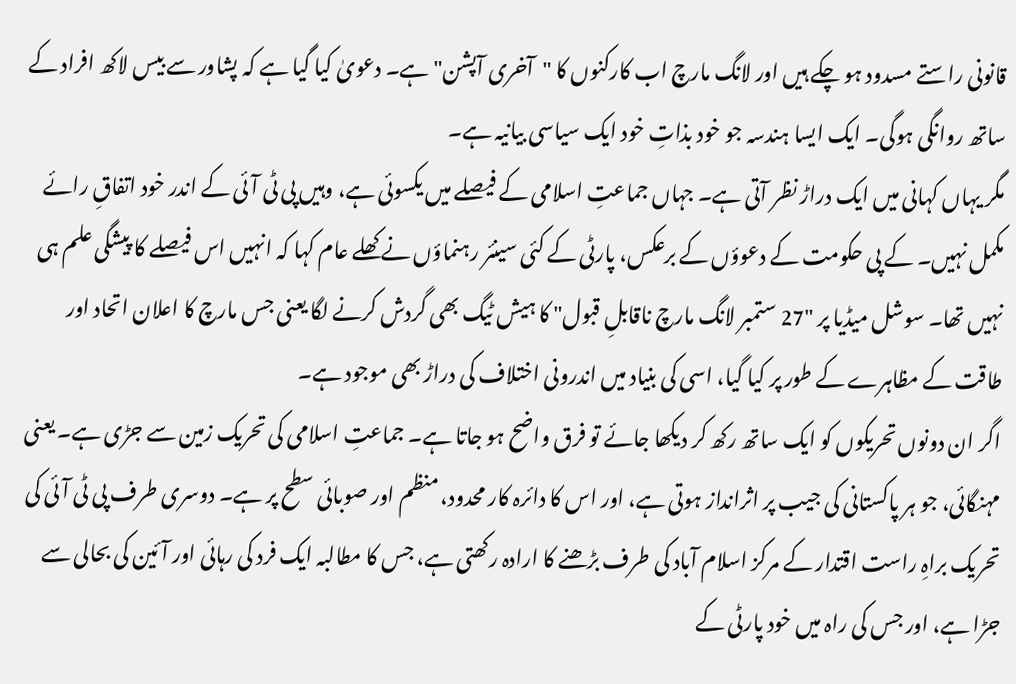قانونی راستے مسدود ہو چکے ہیں اور لانگ مارچ اب کارکنوں کا "آخری آپشن" ہے۔ دعویٰ کیا گیا ہے کہ پشاور سے بیس لاکھ افراد کے ساتھ روانگی ہوگی۔ ایک ایسا ہندسہ جو خود بذاتِ خود ایک سیاسی بیانیہ ہے۔
مگر یہاں کہانی میں ایک دراڑ نظر آتی ہے۔ جہاں جماعتِ اسلامی کے فیصلے میں یکسوئی ہے، وہیں پی ٹی آئی کے اندر خود اتفاقِ رائے مکمل نہیں۔ کے پی حکومت کے دعوؤں کے برعکس، پارٹی کے کئی سینئر رہنماؤں نے کھلے عام کہا کہ انہیں اس فیصلے کا پیشگی علم ہی نہیں تھا۔ سوشل میڈیا پر "27 ستمبر لانگ مارچ ناقابلِ قبول" کا ہیش ٹیگ بھی گردش کرنے لگا یعنی جس مارچ کا اعلان اتحاد اور طاقت کے مظاہرے کے طور پر کیا گیا، اسی کی بنیاد میں اندرونی اختلاف کی دراڑ بھی موجود ہے۔
اگر ان دونوں تحریکوں کو ایک ساتھ رکھ کر دیکھا جائے تو فرق واضح ہو جاتا ہے۔ جماعتِ اسلامی کی تحریک زمین سے جڑی ہے۔ یعنی مہنگائی، جو ہر پاکستانی کی جیب پر اثرانداز ہوتی ہے، اور اس کا دائرہ کار محدود، منظم اور صوبائی سطح پر ہے۔ دوسری طرف پی ٹی آئی کی تحریک براہِ راست اقتدار کے مرکز اسلام آباد کی طرف بڑھنے کا ارادہ رکھتی ہے، جس کا مطالبہ ایک فرد کی رہائی اور آئین کی بحالی سے جڑا ہے، اور جس کی راہ میں خود پارٹی کے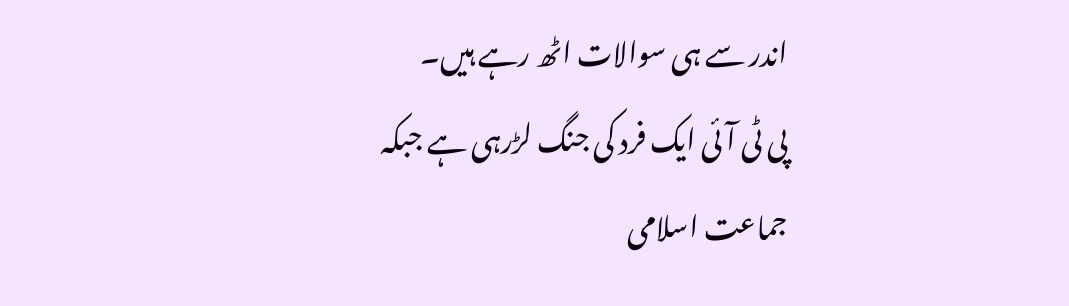اندر سے ہی سوالات اٹھ رہے ہیں۔
پی ٹی آئی ایک فرد کی جنگ لڑرہی ہے جبکہ جماعت اسلامی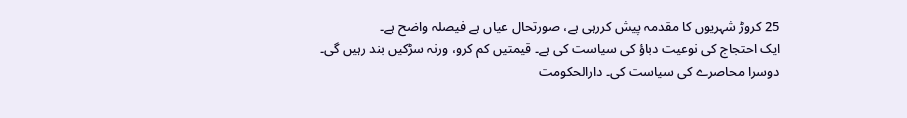25 کروڑ شہریوں کا مقدمہ پیش کررہی ہے، صورتحال عیاں ہے فیصلہ واضح ہے۔
ایک احتجاج کی نوعیت دباؤ کی سیاست کی ہے۔ قیمتیں کم کرو، ورنہ سڑکیں بند رہیں گی۔ دوسرا محاصرے کی سیاست کی۔ دارالحکومت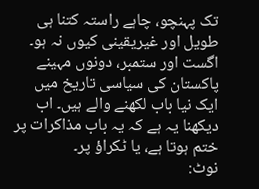تک پہنچو، چاہے راستہ کتنا ہی طویل اور غیریقینی کیوں نہ ہو۔
اگست اور ستمبر، دونوں مہینے پاکستان کی سیاسی تاریخ میں ایک نیا باب لکھنے والے ہیں۔ اب دیکھنا یہ ہے کہ یہ باب مذاکرات پر ختم ہوتا ہے، یا ٹکراؤ پر۔
نوٹ: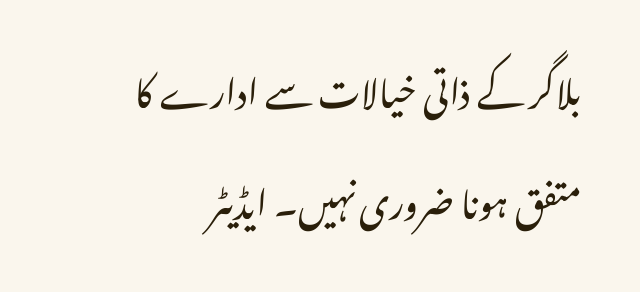بلاگر کے ذاتی خیالات سے ادارے کا متفق ہونا ضروری نہیں۔ ایڈیٹر